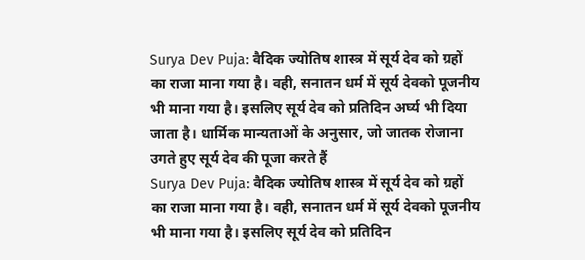Surya Dev Puja: वैदिक ज्योतिष शास्त्र में सूर्य देव को ग्रहों का राजा माना गया है। वही, सनातन धर्म में सूर्य देवको पूजनीय भी माना गया है। इसलिए सूर्य देव को प्रतिदिन अर्घ्य भी दिया जाता है। धार्मिक मान्यताओं के अनुसार, जो जातक रोजाना उगते हुए सूर्य देव की पूजा करते हैं
Surya Dev Puja: वैदिक ज्योतिष शास्त्र में सूर्य देव को ग्रहों का राजा माना गया है। वही, सनातन धर्म में सूर्य देवको पूजनीय भी माना गया है। इसलिए सूर्य देव को प्रतिदिन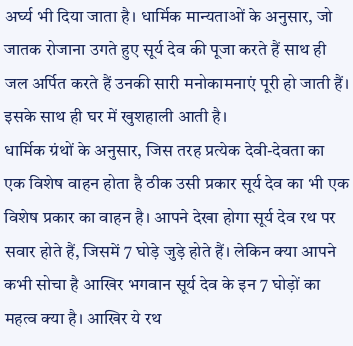अर्घ्य भी दिया जाता है। धार्मिक मान्यताओं के अनुसार, जो जातक रोजाना उगते हुए सूर्य देव की पूजा करते हैं साथ ही जल अर्पित करते हैं उनकी सारी मनोकामनाएं पूरी हो जाती हैं। इसके साथ ही घर में खुशहाली आती है।
धार्मिक ग्रंथों के अनुसार, जिस तरह प्रत्येक देवी-देवता का एक विशेष वाहन होता है ठीक उसी प्रकार सूर्य देव का भी एक विशेष प्रकार का वाहन है। आपने देखा होगा सूर्य देव रथ पर सवार होते हैं, जिसमें 7 घोड़े जुड़े होते हैं। लेकिन क्या आपने कभी सोचा है आखिर भगवान सूर्य देव के इन 7 घोड़ों का महत्व क्या है। आखिर ये रथ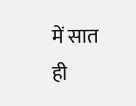में सात ही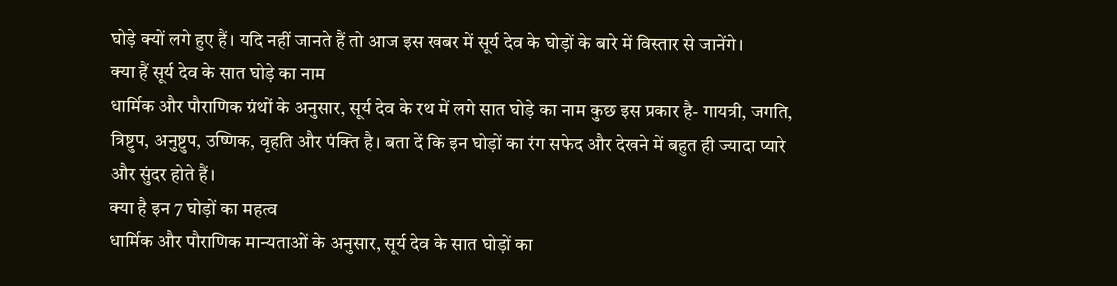घोड़े क्यों लगे हुए हैं। यदि नहीं जानते हैं तो आज इस खबर में सूर्य देव के घोड़ों के बारे में विस्तार से जानेंगे।
क्या हैं सूर्य देव के सात घोड़े का नाम
धार्मिक और पौराणिक ग्रंथों के अनुसार, सूर्य देव के रथ में लगे सात घोड़े का नाम कुछ इस प्रकार है- गायत्री, जगति, त्रिष्टुप, अनुष्टुप, उष्णिक, वृहति और पंक्ति है। बता दें कि इन घोड़ों का रंग सफेद और देखने में बहुत ही ज्यादा प्यारे और सुंदर होते हैं।
क्या है इन 7 घोड़ों का महत्व
धार्मिक और पौराणिक मान्यताओं के अनुसार, सूर्य देव के सात घोड़ों का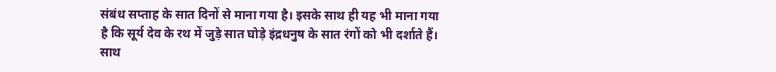संबंध सप्ताह के सात दिनों से माना गया है। इसके साथ ही यह भी माना गया है कि सूर्य देव के रथ में जुड़े सात घोड़े इंद्रधनुष के सात रंगों को भी दर्शाते हैं। साथ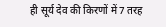ही सूर्य देव की किरणों में 7 तरह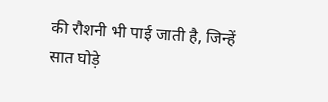की रौशनी भी पाई जाती है, जिन्हें सात घोड़े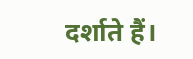दर्शाते हैं।